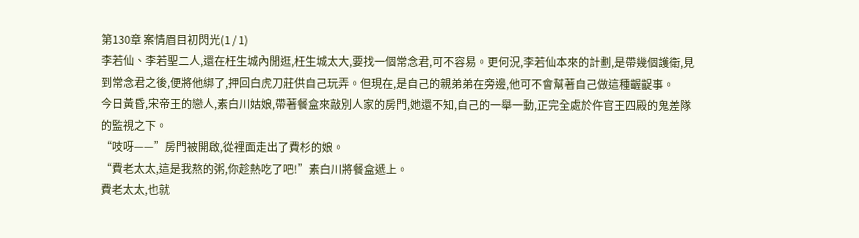第130章 案情眉目初閃光(1 / 1)
李若仙、李若聖二人,還在枉生城內閒逛,枉生城太大,要找一個常念君,可不容易。更何況,李若仙本來的計劃,是帶幾個護衛,見到常念君之後,便將他綁了,押回白虎刀莊供自己玩弄。但現在,是自己的親弟弟在旁邊,他可不會幫著自己做這種齷齪事。
今日黃昏,宋帝王的戀人,素白川姑娘,帶著餐盒來敲別人家的房門,她還不知,自己的一舉一動,正完全處於仵官王四殿的鬼差隊的監視之下。
“吱呀——”房門被開啟,從裡面走出了費杉的娘。
“費老太太,這是我熬的粥,你趁熱吃了吧!”素白川將餐盒遞上。
費老太太,也就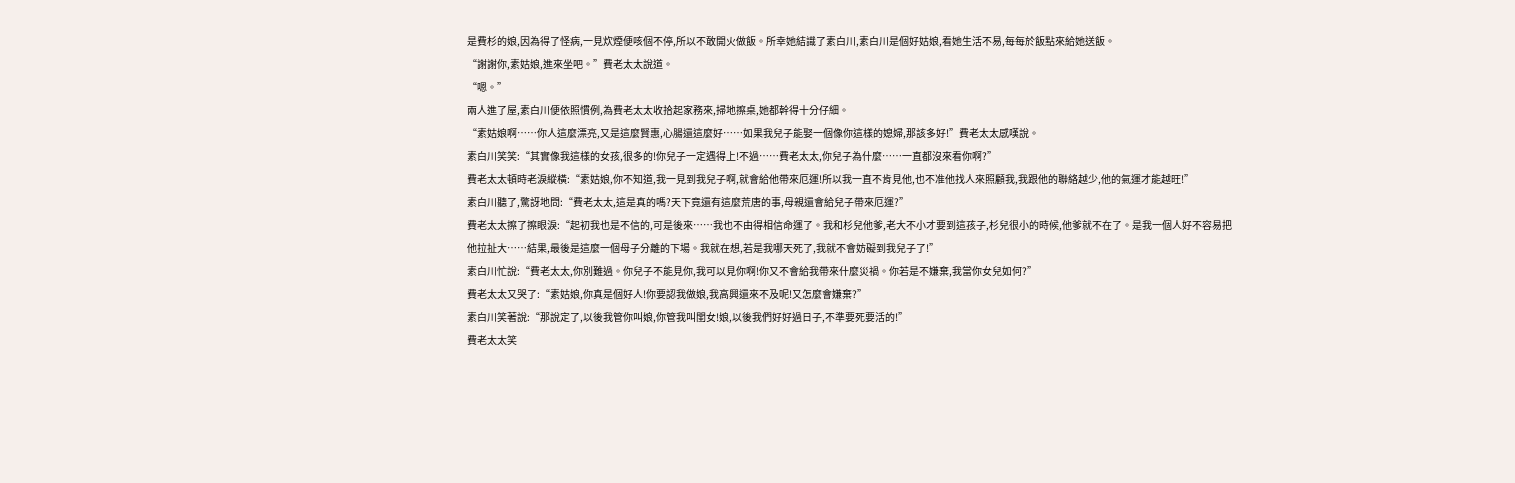是費杉的娘,因為得了怪病,一見炊煙便咳個不停,所以不敢開火做飯。所幸她結識了素白川,素白川是個好姑娘,看她生活不易,每每於飯點來給她送飯。
“謝謝你,素姑娘,進來坐吧。”費老太太說道。
“嗯。”
兩人進了屋,素白川便依照慣例,為費老太太收拾起家務來,掃地擦桌,她都幹得十分仔細。
“素姑娘啊……你人這麼漂亮,又是這麼賢惠,心腸還這麼好……如果我兒子能娶一個像你這樣的媳婦,那該多好!”費老太太感嘆說。
素白川笑笑:“其實像我這樣的女孩,很多的!你兒子一定遇得上!不過……費老太太,你兒子為什麼……一直都沒來看你啊?”
費老太太頓時老淚縱橫:“素姑娘,你不知道,我一見到我兒子啊,就會給他帶來厄運!所以我一直不肯見他,也不准他找人來照顧我,我跟他的聯絡越少,他的氣運才能越旺!”
素白川聽了,驚訝地問:“費老太太,這是真的嗎?天下竟還有這麼荒唐的事,母親還會給兒子帶來厄運?”
費老太太擦了擦眼淚:“起初我也是不信的,可是後來……我也不由得相信命運了。我和杉兒他爹,老大不小才要到這孩子,杉兒很小的時候,他爹就不在了。是我一個人好不容易把他拉扯大……結果,最後是這麼一個母子分離的下場。我就在想,若是我哪天死了,我就不會妨礙到我兒子了!”
素白川忙說:“費老太太,你別難過。你兒子不能見你,我可以見你啊!你又不會給我帶來什麼災禍。你若是不嫌棄,我當你女兒如何?”
費老太太又哭了:“素姑娘,你真是個好人!你要認我做娘,我高興還來不及呢!又怎麼會嫌棄?”
素白川笑著說:“那說定了,以後我管你叫娘,你管我叫閨女!娘,以後我們好好過日子,不準要死要活的!”
費老太太笑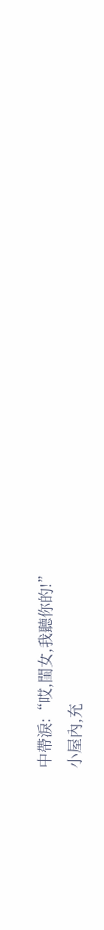中帶淚:“哎,閨女,我聽你的!”
小屋內,充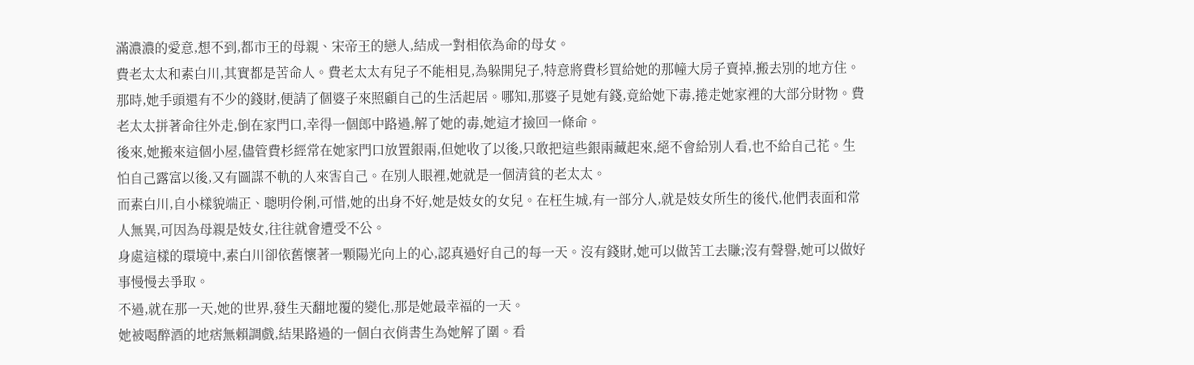滿濃濃的愛意,想不到,都市王的母親、宋帝王的戀人,結成一對相依為命的母女。
費老太太和素白川,其實都是苦命人。費老太太有兒子不能相見,為躲開兒子,特意將費杉買給她的那幢大房子賣掉,搬去別的地方住。那時,她手頭還有不少的錢財,便請了個婆子來照顧自己的生活起居。哪知,那婆子見她有錢,竟給她下毒,捲走她家裡的大部分財物。費老太太拼著命往外走,倒在家門口,幸得一個郎中路過,解了她的毒,她這才撿回一條命。
後來,她搬來這個小屋,儘管費杉經常在她家門口放置銀兩,但她收了以後,只敢把這些銀兩藏起來,絕不會給別人看,也不給自己花。生怕自己露富以後,又有圖謀不軌的人來害自己。在別人眼裡,她就是一個清貧的老太太。
而素白川,自小樣貌端正、聰明伶俐,可惜,她的出身不好,她是妓女的女兒。在枉生城,有一部分人,就是妓女所生的後代,他們表面和常人無異,可因為母親是妓女,往往就會遭受不公。
身處這樣的環境中,素白川卻依舊懷著一顆陽光向上的心,認真過好自己的每一天。沒有錢財,她可以做苦工去賺;沒有聲譽,她可以做好事慢慢去爭取。
不過,就在那一天,她的世界,發生天翻地覆的變化,那是她最幸福的一天。
她被喝醉酒的地痞無賴調戲,結果路過的一個白衣俏書生為她解了圍。看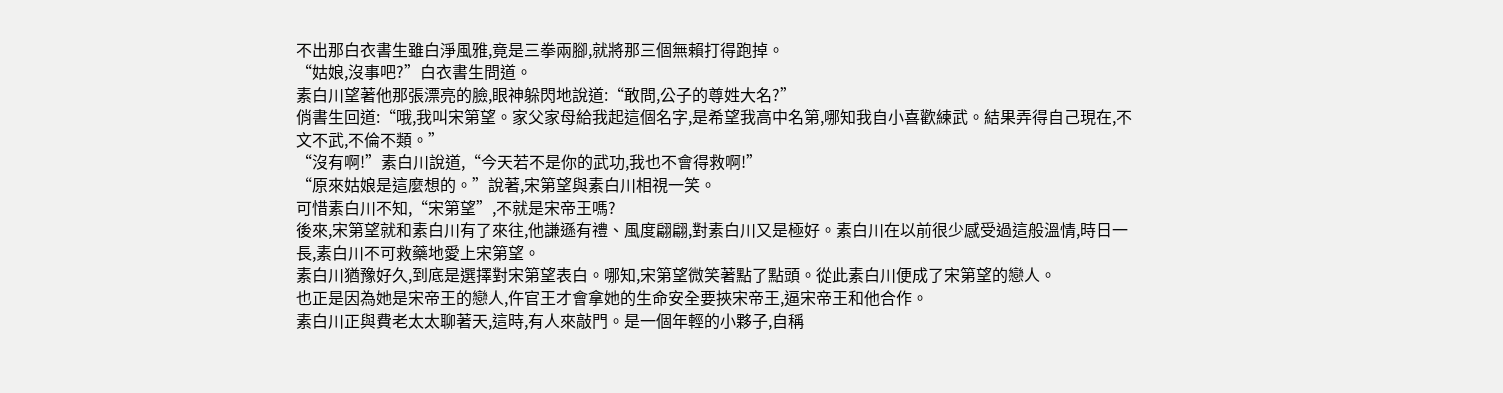不出那白衣書生雖白淨風雅,竟是三拳兩腳,就將那三個無賴打得跑掉。
“姑娘,沒事吧?”白衣書生問道。
素白川望著他那張漂亮的臉,眼神躲閃地說道:“敢問,公子的尊姓大名?”
俏書生回道:“哦,我叫宋第望。家父家母給我起這個名字,是希望我高中名第,哪知我自小喜歡練武。結果弄得自己現在,不文不武,不倫不類。”
“沒有啊!”素白川說道,“今天若不是你的武功,我也不會得救啊!”
“原來姑娘是這麼想的。”說著,宋第望與素白川相視一笑。
可惜素白川不知,“宋第望”,不就是宋帝王嗎?
後來,宋第望就和素白川有了來往,他謙遜有禮、風度翩翩,對素白川又是極好。素白川在以前很少感受過這般溫情,時日一長,素白川不可救藥地愛上宋第望。
素白川猶豫好久,到底是選擇對宋第望表白。哪知,宋第望微笑著點了點頭。從此素白川便成了宋第望的戀人。
也正是因為她是宋帝王的戀人,仵官王才會拿她的生命安全要挾宋帝王,逼宋帝王和他合作。
素白川正與費老太太聊著天,這時,有人來敲門。是一個年輕的小夥子,自稱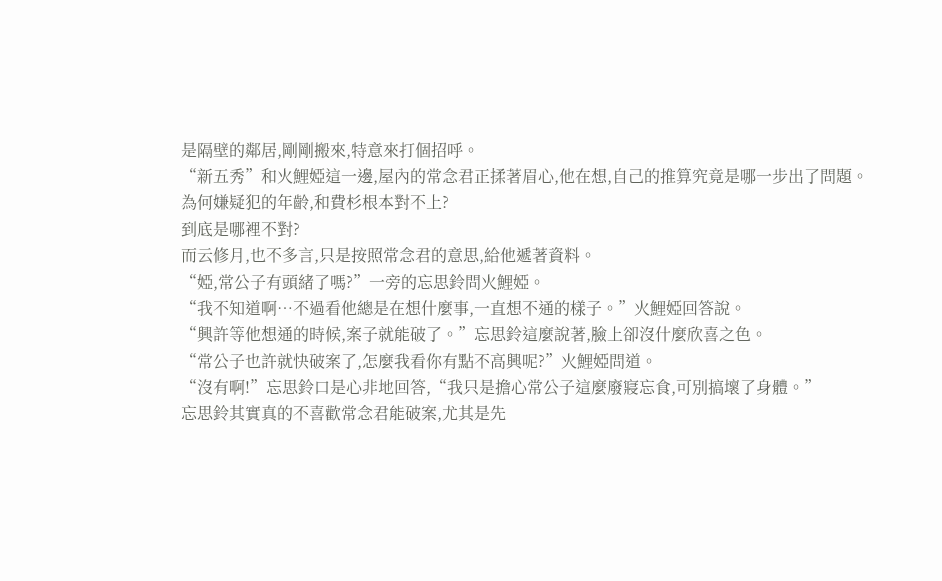是隔壁的鄰居,剛剛搬來,特意來打個招呼。
“新五秀”和火鯉婭這一邊,屋內的常念君正揉著眉心,他在想,自己的推算究竟是哪一步出了問題。為何嫌疑犯的年齡,和費杉根本對不上?
到底是哪裡不對?
而云修月,也不多言,只是按照常念君的意思,給他遞著資料。
“婭,常公子有頭緒了嗎?”一旁的忘思鈴問火鯉婭。
“我不知道啊…不過看他總是在想什麼事,一直想不通的樣子。”火鯉婭回答說。
“興許等他想通的時候,案子就能破了。”忘思鈴這麼說著,臉上卻沒什麼欣喜之色。
“常公子也許就快破案了,怎麼我看你有點不高興呢?”火鯉婭問道。
“沒有啊!”忘思鈴口是心非地回答,“我只是擔心常公子這麼廢寢忘食,可別搞壞了身體。”
忘思鈴其實真的不喜歡常念君能破案,尤其是先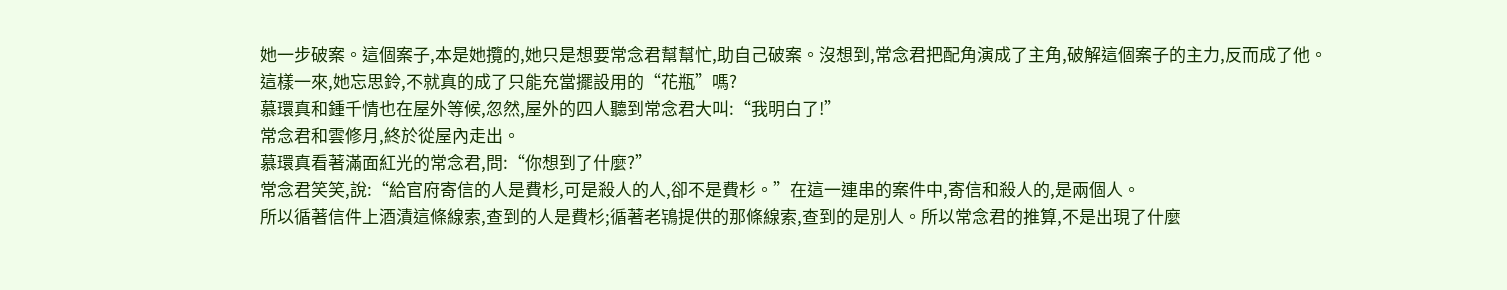她一步破案。這個案子,本是她攬的,她只是想要常念君幫幫忙,助自己破案。沒想到,常念君把配角演成了主角,破解這個案子的主力,反而成了他。
這樣一來,她忘思鈴,不就真的成了只能充當擺設用的“花瓶”嗎?
慕環真和鍾千情也在屋外等候,忽然,屋外的四人聽到常念君大叫:“我明白了!”
常念君和雲修月,終於從屋內走出。
慕環真看著滿面紅光的常念君,問:“你想到了什麼?”
常念君笑笑,說:“給官府寄信的人是費杉,可是殺人的人,卻不是費杉。”在這一連串的案件中,寄信和殺人的,是兩個人。
所以循著信件上酒漬這條線索,查到的人是費杉;循著老鴇提供的那條線索,查到的是別人。所以常念君的推算,不是出現了什麼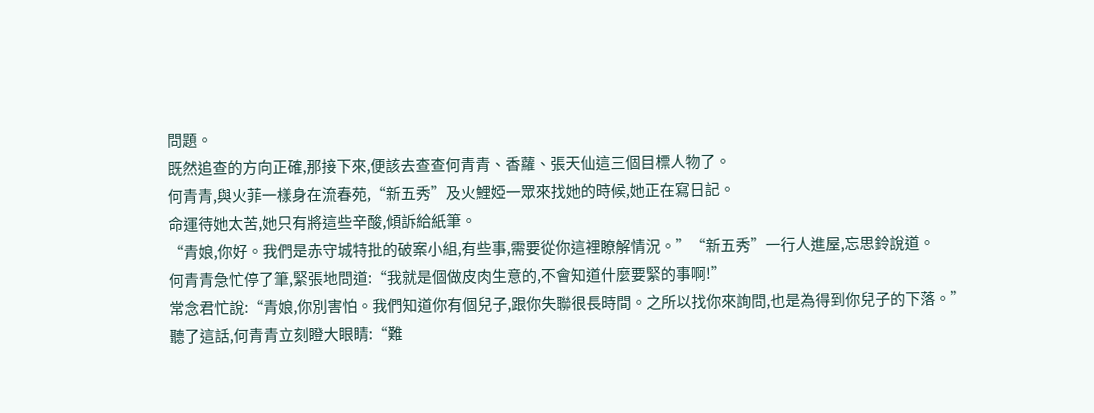問題。
既然追查的方向正確,那接下來,便該去查查何青青、香蘿、張天仙這三個目標人物了。
何青青,與火菲一樣身在流春苑,“新五秀”及火鯉婭一眾來找她的時候,她正在寫日記。
命運待她太苦,她只有將這些辛酸,傾訴給紙筆。
“青娘,你好。我們是赤守城特批的破案小組,有些事,需要從你這裡瞭解情況。”“新五秀”一行人進屋,忘思鈴說道。
何青青急忙停了筆,緊張地問道:“我就是個做皮肉生意的,不會知道什麼要緊的事啊!”
常念君忙說:“青娘,你別害怕。我們知道你有個兒子,跟你失聯很長時間。之所以找你來詢問,也是為得到你兒子的下落。”
聽了這話,何青青立刻瞪大眼睛:“難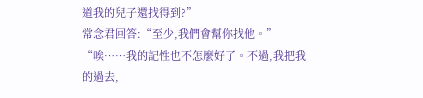道我的兒子還找得到?”
常念君回答:“至少,我們會幫你找他。”
“唉……我的記性也不怎麼好了。不過,我把我的過去,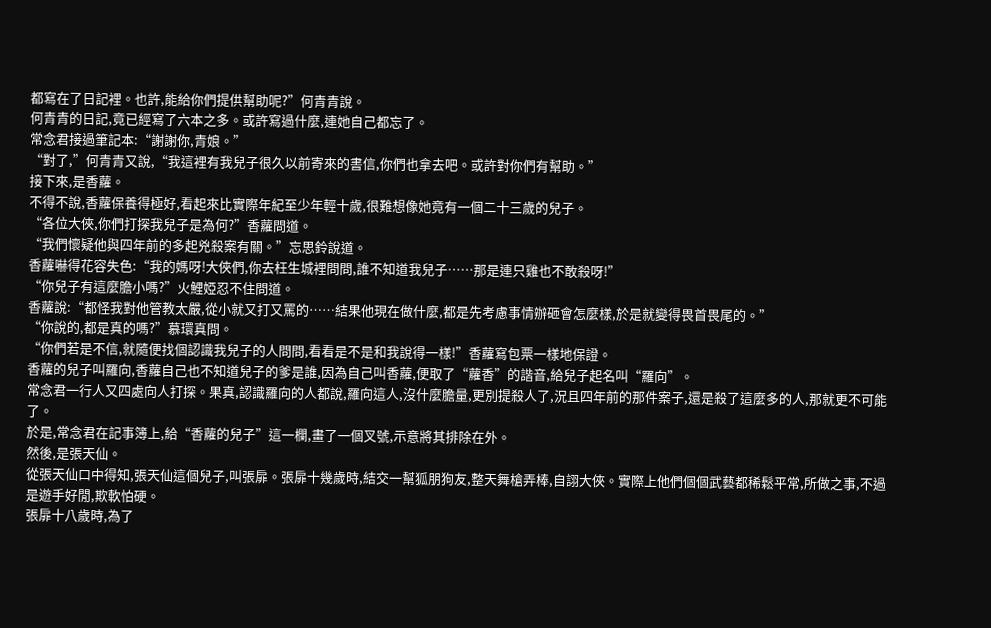都寫在了日記裡。也許,能給你們提供幫助呢?”何青青說。
何青青的日記,竟已經寫了六本之多。或許寫過什麼,連她自己都忘了。
常念君接過筆記本:“謝謝你,青娘。”
“對了,”何青青又說,“我這裡有我兒子很久以前寄來的書信,你們也拿去吧。或許對你們有幫助。”
接下來,是香蘿。
不得不說,香蘿保養得極好,看起來比實際年紀至少年輕十歲,很難想像她竟有一個二十三歲的兒子。
“各位大俠,你們打探我兒子是為何?”香蘿問道。
“我們懷疑他與四年前的多起兇殺案有關。”忘思鈴說道。
香蘿嚇得花容失色:“我的媽呀!大俠們,你去枉生城裡問問,誰不知道我兒子……那是連只雞也不敢殺呀!”
“你兒子有這麼膽小嗎?”火鯉婭忍不住問道。
香蘿說:“都怪我對他管教太嚴,從小就又打又罵的……結果他現在做什麼,都是先考慮事情辦砸會怎麼樣,於是就變得畏首畏尾的。”
“你說的,都是真的嗎?”慕環真問。
“你們若是不信,就隨便找個認識我兒子的人問問,看看是不是和我說得一樣!”香蘿寫包票一樣地保證。
香蘿的兒子叫羅向,香蘿自己也不知道兒子的爹是誰,因為自己叫香蘿,便取了“蘿香”的諧音,給兒子起名叫“羅向”。
常念君一行人又四處向人打探。果真,認識羅向的人都說,羅向這人,沒什麼膽量,更別提殺人了,況且四年前的那件案子,還是殺了這麼多的人,那就更不可能了。
於是,常念君在記事簿上,給“香蘿的兒子”這一欄,畫了一個叉號,示意將其排除在外。
然後,是張天仙。
從張天仙口中得知,張天仙這個兒子,叫張扉。張扉十幾歲時,結交一幫狐朋狗友,整天舞槍弄棒,自詡大俠。實際上他們個個武藝都稀鬆平常,所做之事,不過是遊手好閒,欺軟怕硬。
張扉十八歲時,為了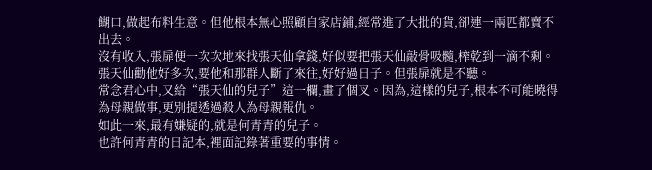餬口,做起布料生意。但他根本無心照顧自家店鋪,經常進了大批的貨,卻連一兩匹都賣不出去。
沒有收入,張扉便一次次地來找張天仙拿錢,好似要把張天仙敲骨吸髓,榨乾到一滴不剩。張天仙勸他好多次,要他和那群人斷了來往,好好過日子。但張扉就是不聽。
常念君心中,又給“張天仙的兒子”這一欄,畫了個叉。因為,這樣的兒子,根本不可能曉得為母親做事,更別提透過殺人為母親報仇。
如此一來,最有嫌疑的,就是何青青的兒子。
也許何青青的日記本,裡面記錄著重要的事情。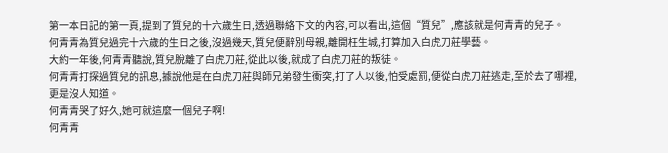第一本日記的第一頁,提到了質兒的十六歲生日,透過聯絡下文的內容,可以看出,這個“質兒”,應該就是何青青的兒子。
何青青為質兒過完十六歲的生日之後,沒過幾天,質兒便辭別母親,離開枉生城,打算加入白虎刀莊學藝。
大約一年後,何青青聽說,質兒脫離了白虎刀莊,從此以後,就成了白虎刀莊的叛徒。
何青青打探過質兒的訊息,據說他是在白虎刀莊與師兄弟發生衝突,打了人以後,怕受處罰,便從白虎刀莊逃走,至於去了哪裡,更是沒人知道。
何青青哭了好久,她可就這麼一個兒子啊!
何青青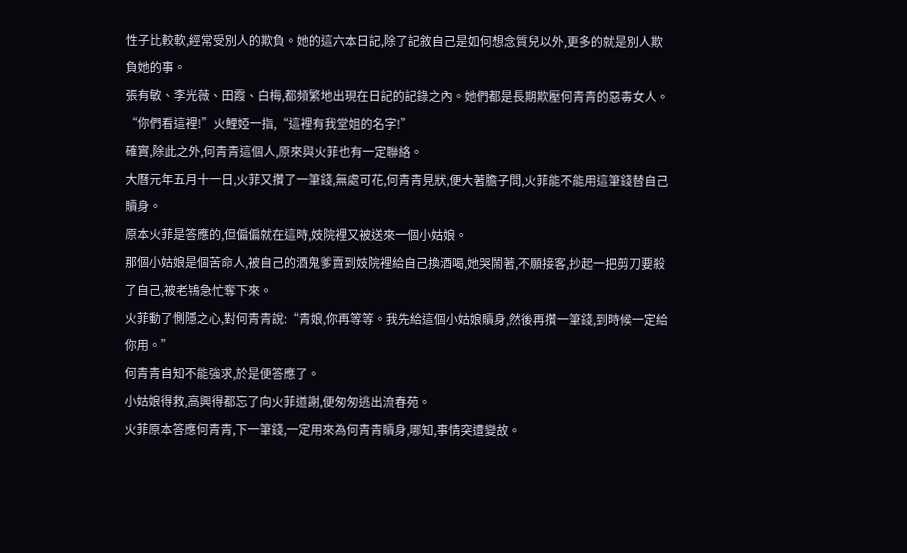性子比較軟,經常受別人的欺負。她的這六本日記,除了記敘自己是如何想念質兒以外,更多的就是別人欺負她的事。
張有敏、李光薇、田霞、白梅,都頻繁地出現在日記的記錄之內。她們都是長期欺壓何青青的惡毒女人。
“你們看這裡!”火鯉婭一指,“這裡有我堂姐的名字!”
確實,除此之外,何青青這個人,原來與火菲也有一定聯絡。
大曆元年五月十一日,火菲又攢了一筆錢,無處可花,何青青見狀,便大著膽子問,火菲能不能用這筆錢替自己贖身。
原本火菲是答應的,但偏偏就在這時,妓院裡又被送來一個小姑娘。
那個小姑娘是個苦命人,被自己的酒鬼爹賣到妓院裡給自己換酒喝,她哭鬧著,不願接客,抄起一把剪刀要殺了自己,被老鴇急忙奪下來。
火菲動了惻隱之心,對何青青說:“青娘,你再等等。我先給這個小姑娘贖身,然後再攢一筆錢,到時候一定給你用。”
何青青自知不能強求,於是便答應了。
小姑娘得救,高興得都忘了向火菲道謝,便匆匆逃出流春苑。
火菲原本答應何青青,下一筆錢,一定用來為何青青贖身,哪知,事情突遭變故。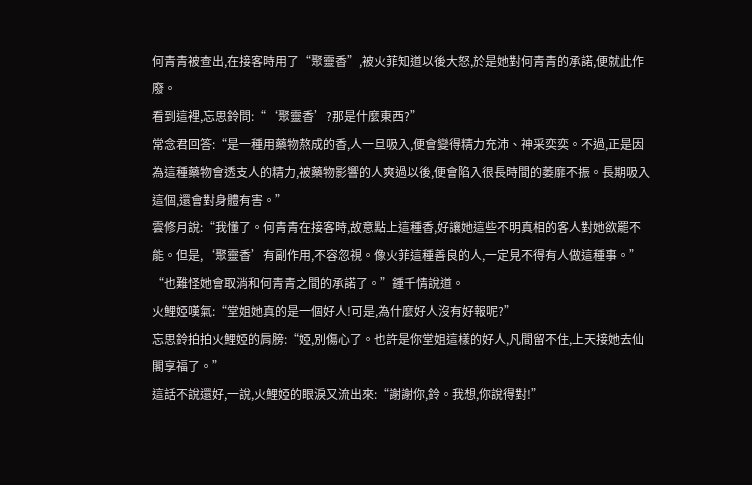何青青被查出,在接客時用了“聚靈香”,被火菲知道以後大怒,於是她對何青青的承諾,便就此作廢。
看到這裡,忘思鈴問:“‘聚靈香’?那是什麼東西?”
常念君回答:“是一種用藥物熬成的香,人一旦吸入,便會變得精力充沛、神采奕奕。不過,正是因為這種藥物會透支人的精力,被藥物影響的人爽過以後,便會陷入很長時間的萎靡不振。長期吸入這個,還會對身體有害。”
雲修月說:“我懂了。何青青在接客時,故意點上這種香,好讓她這些不明真相的客人對她欲罷不能。但是,‘聚靈香’有副作用,不容忽視。像火菲這種善良的人,一定見不得有人做這種事。”
“也難怪她會取消和何青青之間的承諾了。”鍾千情說道。
火鯉婭嘆氣:“堂姐她真的是一個好人!可是,為什麼好人沒有好報呢?”
忘思鈴拍拍火鯉婭的肩膀:“婭,別傷心了。也許是你堂姐這樣的好人,凡間留不住,上天接她去仙閣享福了。”
這話不說還好,一說,火鯉婭的眼淚又流出來:“謝謝你,鈴。我想,你說得對!”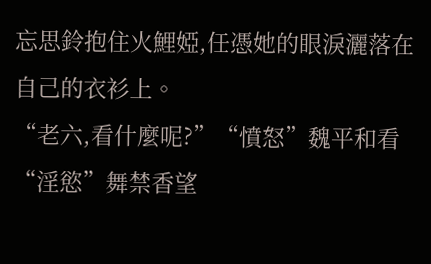忘思鈴抱住火鯉婭,任憑她的眼淚灑落在自己的衣衫上。
“老六,看什麼呢?”“憤怒”魏平和看“淫慾”舞禁香望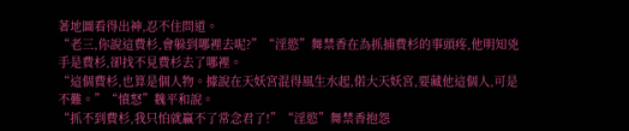著地圖看得出神,忍不住問道。
“老三,你說這費杉,會躲到哪裡去呢?”“淫慾”舞禁香在為抓捕費杉的事頭疼,他明知兇手是費杉,卻找不見費杉去了哪裡。
“這個費杉,也算是個人物。據說在天妖宮混得風生水起,偌大天妖宮,要藏他這個人,可是不難。”“憤怒”魏平和說。
“抓不到費杉,我只怕就贏不了常念君了!”“淫慾”舞禁香抱怨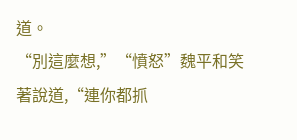道。
“別這麼想,”“憤怒”魏平和笑著說道,“連你都抓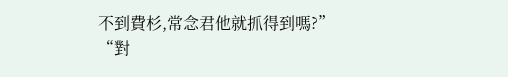不到費杉,常念君他就抓得到嗎?”
“對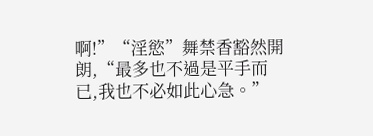啊!”“淫慾”舞禁香豁然開朗,“最多也不過是平手而已,我也不必如此心急。”